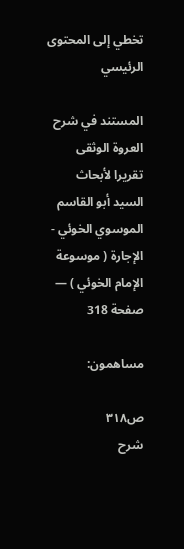تخطي إلى المحتوى الرئيسي

المستند في شرح العروة الوثقى تقريرا لأبحاث السيد أبو القاسم الموسوي الخوئي - الإجارة ( موسوعة الإمام الخوئي ) — صفحة 318

مساهمون:

ص٣١٨
شرح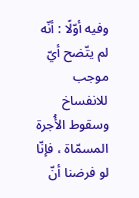وفيه أوّلًا : أنّه لم يتّضح أيّ موجب للانفساخ وسقوط الأُجرة المسمّاة ، فإنّا لو فرضنا أنّ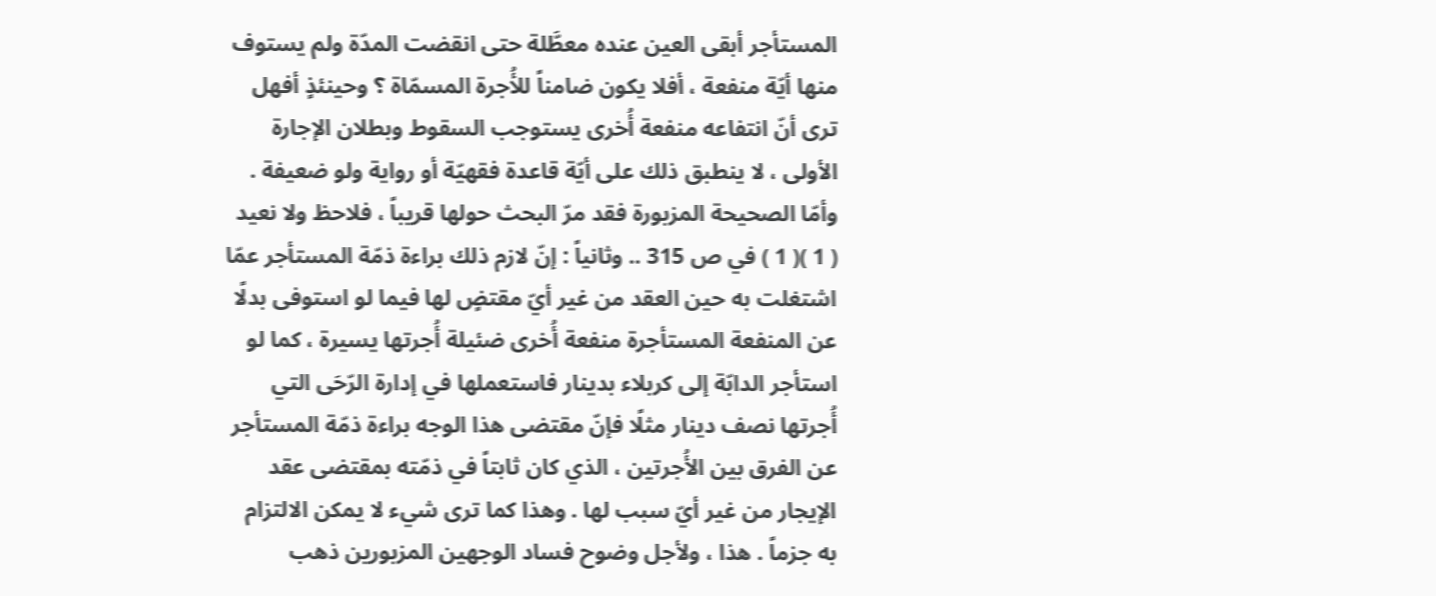المستأجر أبقى العين عنده معطَّلة حتى انقضت المدّة ولم يستوف منها أيّة منفعة ، أفلا يكون ضامناً للأُجرة المسمّاة ؟ وحينئذٍ أفهل ترى أنّ انتفاعه منفعة أُخرى يستوجب السقوط وبطلان الإجارة الأولى ، لا ينطبق ذلك على أيّة قاعدة فقهيّة أو رواية ولو ضعيفة . وأمّا الصحيحة المزبورة فقد مرّ البحث حولها قريباً ، فلاحظ ولا نعيد ( 1 )( 1 ) في ص 315 .. وثانياً : إنّ لازم ذلك براءة ذمّة المستأجر عمّا اشتغلت به حين العقد من غير أيّ مقتضٍ لها فيما لو استوفى بدلًا عن المنفعة المستأجرة منفعة أُخرى ضئيلة أُجرتها يسيرة ، كما لو استأجر الدابّة إلى كربلاء بدينار فاستعملها في إدارة الرّحَى التي أُجرتها نصف دينار مثلًا فإنّ مقتضى هذا الوجه براءة ذمّة المستأجر عن الفرق بين الأُجرتين ، الذي كان ثابتاً في ذمّته بمقتضى عقد الإيجار من غير أيّ سبب لها . وهذا كما ترى شيء لا يمكن الالتزام به جزماً . هذا ، ولأجل وضوح فساد الوجهين المزبورين ذهب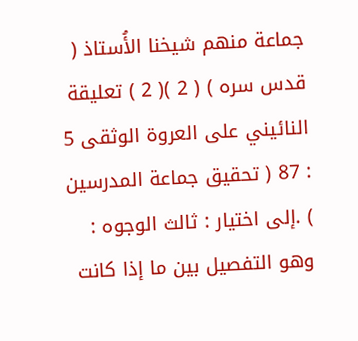جماعة منهم شيخنا الأُستاذ ( قدس سره ) ( 2 )( 2 ) تعليقة النائيني على العروة الوثقى 5 : 87 ( تحقيق جماعة المدرسين ) .إلى اختيار : ثالث الوجوه : وهو التفصيل بين ما إذا كانت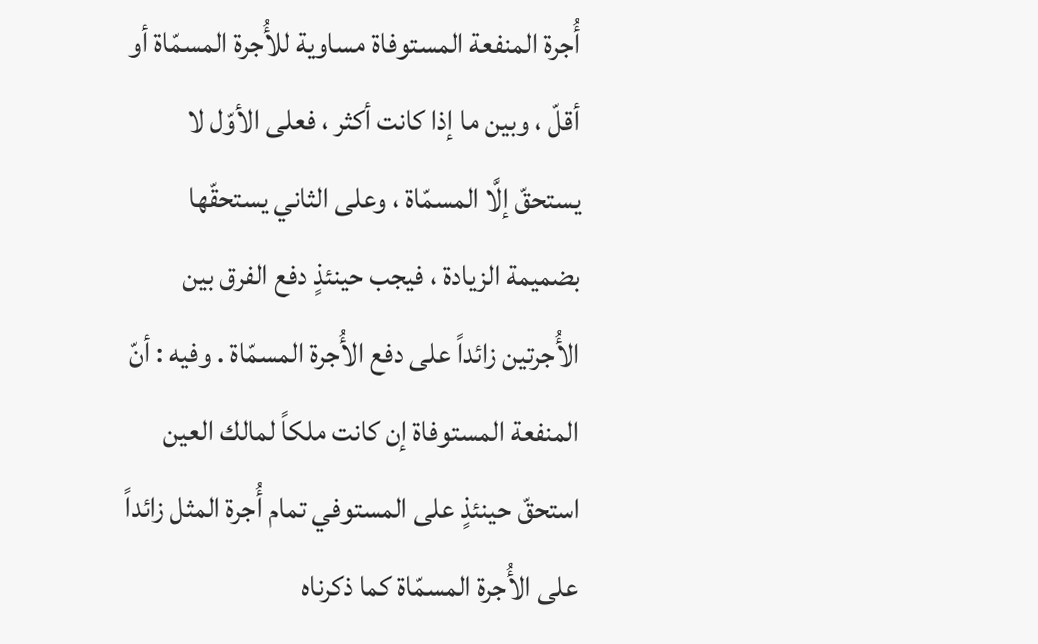أُجرة المنفعة المستوفاة مساوية للأُجرة المسمّاة أو أقلّ ، وبين ما إذا كانت أكثر ، فعلى الأوّل لا يستحقّ إلَّا المسمّاة ، وعلى الثاني يستحقّها بضميمة الزيادة ، فيجب حينئذٍ دفع الفرق بين الأُجرتين زائداً على دفع الأُجرة المسمّاة . وفيه : أنّ المنفعة المستوفاة إن كانت ملكاً لمالك العين استحقّ حينئذٍ على المستوفي تمام أُجرة المثل زائداً على الأُجرة المسمّاة كما ذكرناه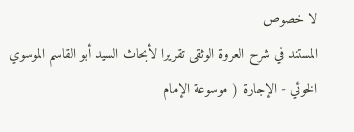لا خصوص
المستند في شرح العروة الوثقى تقريرا لأبحاث السيد أبو القاسم الموسوي الخوئي - الإجارة ( موسوعة الإمام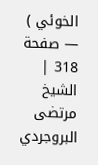الخوئي ) — صفحة 318 | الشيخ مرتضى البروجردي